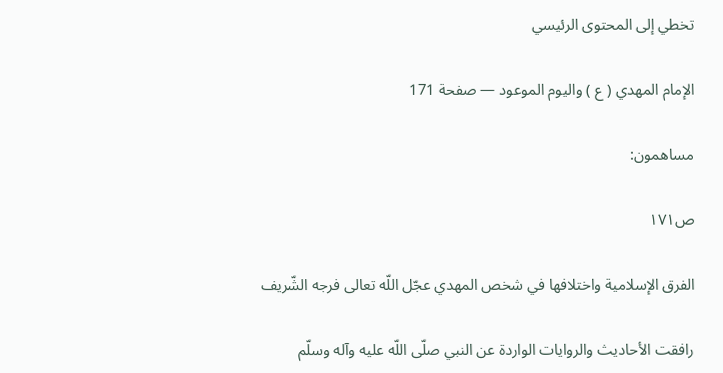تخطي إلى المحتوى الرئيسي

الإمام المهدي ( ع ) واليوم الموعود — صفحة 171

مساهمون:

ص١٧١

الفرق الإسلامية واختلافها في شخص المهدي عجّل اللّه تعالى فرجه الشّريف

رافقت الأحاديث والروايات الواردة عن النبي صلّى اللّه عليه وآله وسلّم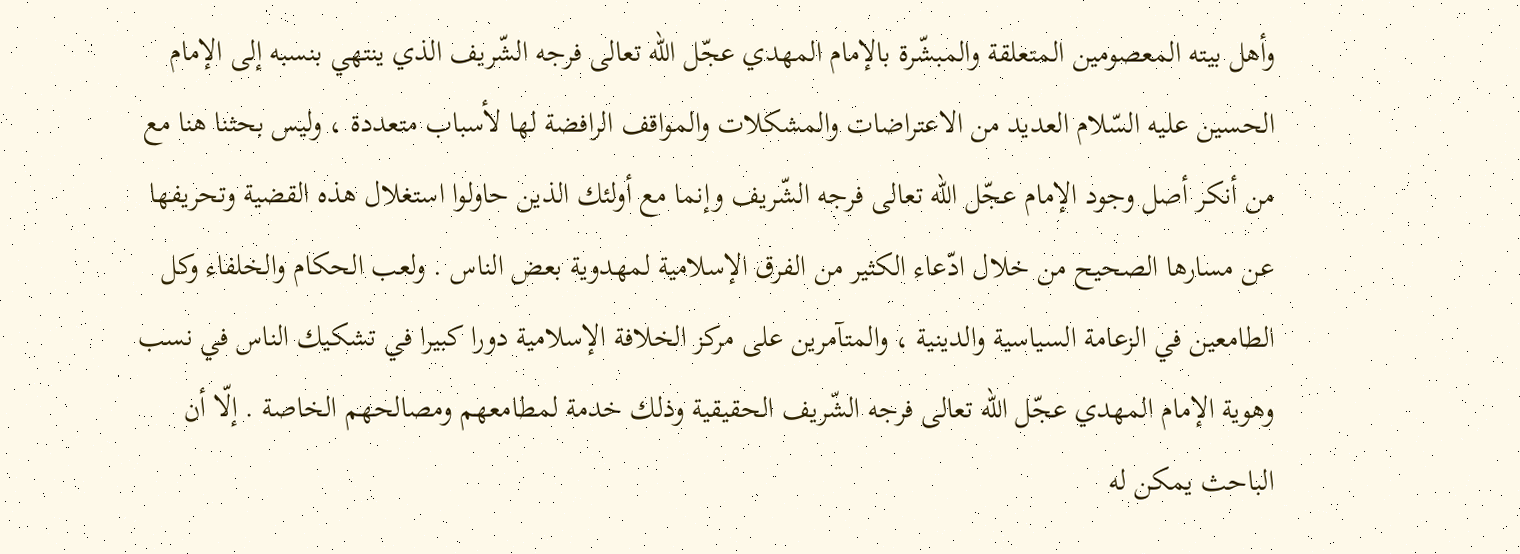وأهل بيته المعصومين المتعلقة والمبشّرة بالإمام المهدي عجّل اللّه تعالى فرجه الشّريف الذي ينتهي بنسبه إلى الإمام الحسين عليه السّلام العديد من الاعتراضات والمشكلات والمواقف الرافضة لها لأسباب متعددة ، وليس بحثنا هنا مع من أنكر أصل وجود الإمام عجّل اللّه تعالى فرجه الشّريف وإنما مع أولئك الذين حاولوا استغلال هذه القضية وتحريفها عن مسارها الصحيح من خلال ادّعاء الكثير من الفرق الإسلامية لمهدوية بعض الناس . ولعب الحكام والخلفاء وكل الطامعين في الزعامة السياسية والدينية ، والمتآمرين على مركز الخلافة الإسلامية دورا كبيرا في تشكيك الناس في نسب وهوية الإمام المهدي عجّل اللّه تعالى فرجه الشّريف الحقيقية وذلك خدمة لمطامعهم ومصالحهم الخاصة . إلّا أن الباحث يمكن له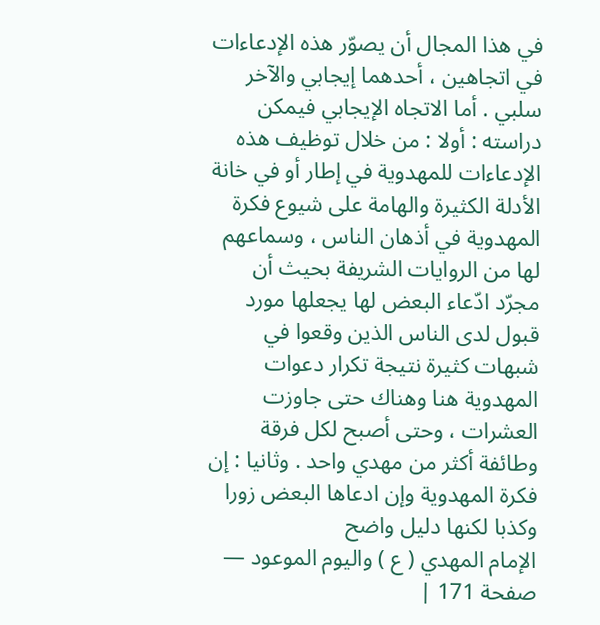في هذا المجال أن يصوّر هذه الإدعاءات في اتجاهين ، أحدهما إيجابي والآخر سلبي . أما الاتجاه الإيجابي فيمكن دراسته : أولا : من خلال توظيف هذه الإدعاءات للمهدوية في إطار أو في خانة الأدلة الكثيرة والهامة على شيوع فكرة المهدوية في أذهان الناس ، وسماعهم لها من الروايات الشريفة بحيث أن مجرّد ادّعاء البعض لها يجعلها مورد قبول لدى الناس الذين وقعوا في شبهات كثيرة نتيجة تكرار دعوات المهدوية هنا وهناك حتى جاوزت العشرات ، وحتى أصبح لكل فرقة وطائفة أكثر من مهدي واحد . وثانيا : إن فكرة المهدوية وإن ادعاها البعض زورا وكذبا لكنها دليل واضح
الإمام المهدي ( ع ) واليوم الموعود — صفحة 171 |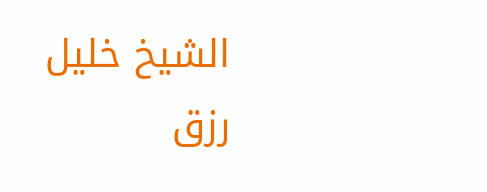الشيخ خليل رزق